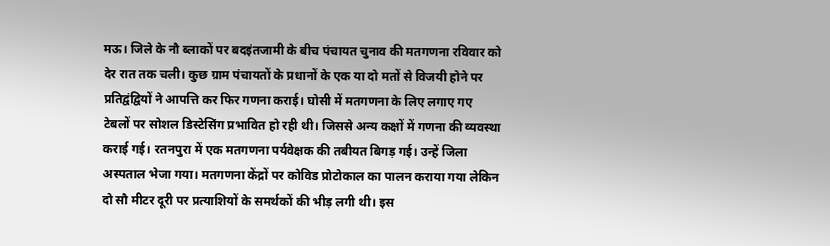मऊ। जिले के नौ ब्लाकों पर बदइंतजामी के बीच पंचायत चुनाव की मतगणना रविवार को देर रात तक चली। कुछ ग्राम पंचायतों के प्रधानों के एक या दो मतों से विजयी होने पर प्रतिद्वंद्वियों ने आपत्ति कर फिर गणना कराई। घोसी में मतगणना के लिए लगाए गए टेबलों पर सोशल डिस्टेसिंग प्रभावित हो रही थी। जिससे अन्य कक्षों में गणना की व्यवस्था कराई गई। रतनपुरा में एक मतगणना पर्यवेक्षक की तबीयत बिगड़ गई। उन्हें जिला अस्पताल भेजा गया। मतगणना केंद्रों पर कोविड प्रोटोकाल का पालन कराया गया लेकिन दो सौ मीटर दूरी पर प्रत्याशियों के समर्थकों की भीड़ लगी थी। इस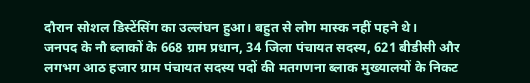दौरान सोशल डिस्टेंसिंग का उल्लंघन हुआ। बहुत से लोग मास्क नहीं पहने थे।
जनपद के नौ ब्लाकों के 668 ग्राम प्रधान, 34 जिला पंचायत सदस्य, 621 बीडीसी और लगभग आठ हजार ग्राम पंचायत सदस्य पदों की मतगणना ब्लाक मुख्यालयों के निकट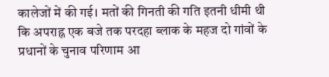कालेजों में की गई। मतों की गिनती की गति इतनी धीमी थी कि अपराह्न एक बजे तक परदहा ब्लाक के महज दो गांवों के प्रधानों के चुनाव परिणाम आ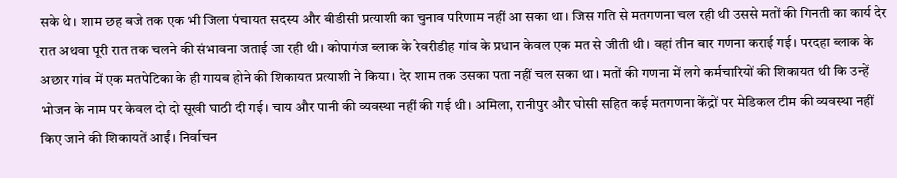सके थे। शाम छह बजे तक एक भी जिला पंचायत सदस्य और बीडीसी प्रत्याशी का चुनाव परिणाम नहीं आ सका था। जिस गति से मतगणना चल रही थी उससे मतों की गिनती का कार्य देर रात अथवा पूरी रात तक चलने की संभावना जताई जा रही थी। कोपागंज ब्लाक के रेवरीडीह गांव के प्रधान केवल एक मत से जीती थी। वहां तीन बार गणना कराई गई। परदहा ब्लाक के अछार गांव में एक मतपेटिका के ही गायब होने की शिकायत प्रत्याशी ने किया। देर शाम तक उसका पता नहीं चल सका था। मतों की गणना में लगे कर्मचारियों की शिकायत थी कि उन्हें भोजन के नाम पर केवल दो दो सूखी घाठी दी गई। चाय और पानी की व्यवस्था नहीं की गई थी। अमिला, रानीपुर और घोसी सहित कई मतगणना केंद्रों पर मेडिकल टीम की व्यवस्था नहीं किए जाने की शिकायतें आईं। निर्वाचन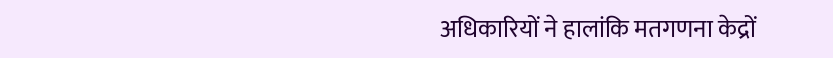अधिकारियों ने हालांकि मतगणना केद्रों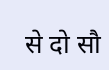से दो सौ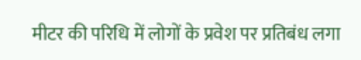मीटर की परिधि में लोगों के प्रवेश पर प्रतिबंध लगा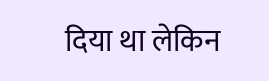दिया था लेकिन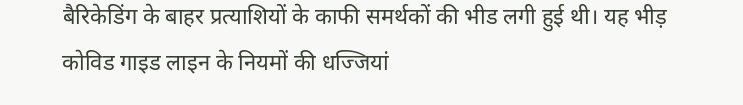बैरिकेडिंग के बाहर प्रत्याशियों के काफी समर्थकों की भीड लगी हुई थी। यह भीड़ कोविड गाइड लाइन के नियमों की धज्जियां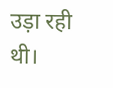उड़ा रही थी।